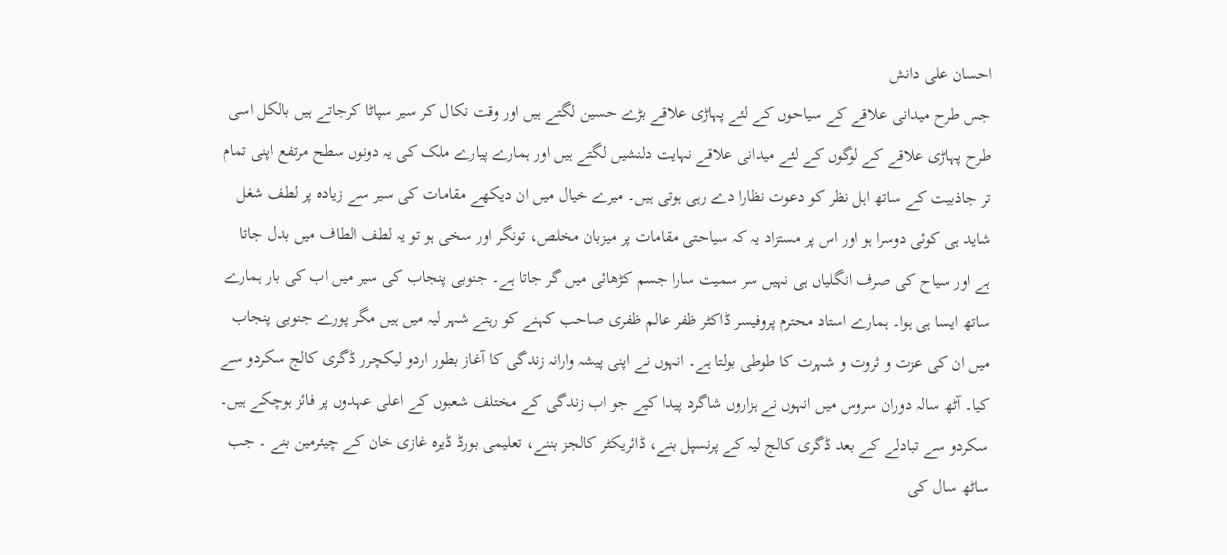احسان علی دانش
جس طرح میدانی علاقے کے سیاحوں کے لئے پہاڑی علاقے بڑے حسین لگتے ہیں اور وقت نکال کر سیر سپاٹا کرجاتے ہیں بالکل اسی طرح پہاڑی علاقے کے لوگوں کے لئے میدانی علاقے نہایت دلنشیں لگتے ہیں اور ہمارے پیارے ملک کی یہ دونوں سطح مرتفع اپنی تمام تر جاذبیت کے ساتھ اہل نظر کو دعوت نظارا دے رہی ہوتی ہیں۔ میرے خیال میں ان دیکھے مقامات کی سیر سے زیادہ پر لطف شغل شاید ہی کوئی دوسرا ہو اور اس پر مستزاد یہ کہ سیاحتی مقامات پر میزبان مخلص، تونگر اور سخی ہو تو یہ لطف الطاف میں بدل جاتا ہے اور سیاح کی صرف انگلیاں ہی نہیں سر سمیت سارا جسم کڑھائی میں گر جاتا ہے۔ جنوبی پنجاب کی سیر میں اب کی بار ہمارے ساتھ ایسا ہی ہوا۔ ہمارے استاد محترم پروفیسر ڈاکٹر ظفر عالم ظفری صاحب کہنے کو رہتے شہر لیہ میں ہیں مگر پورے جنوبی پنجاب میں ان کی عزت و ثروت و شہرت کا طوطی بولتا ہے۔ انہوں نے اپنی پیشہ وارانہ زندگی کا آغاز بطور اردو لیکچرر ڈگری کالج سکردو سے کیا۔ آٹھ سالہ دوران سروس میں انہوں نے ہزاروں شاگرد پیدا کیے جو اب زندگی کے مختلف شعبوں کے اعلی عہدوں پر فائز ہوچکے ہیں۔ سکردو سے تبادلے کے بعد ڈگری کالج لیہ کے پرنسپل بنے، ڈائریکٹر کالجز بننے، تعلیمی بورڈ ڈیرہ غازی خان کے چیئرمین بنے ۔ جب ساٹھ سال کی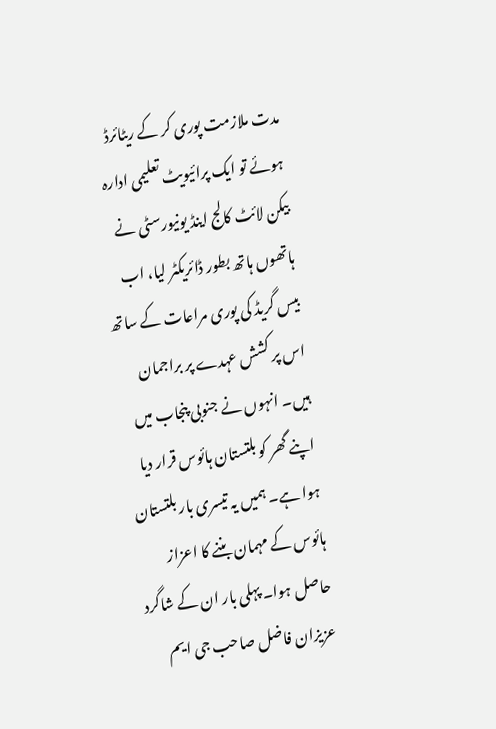مدت ملازمت پوری کر کے ریٹائرڈ ہوئے تو ایک پرائیویٹ تعلیمی ادارہ بیکن لائٹ کالج اینڈ یونیورسٹی نے ہاتھوں ہاتھ بطور ڈائریکٹر لیا، اب بیس گریڈ کی پوری مراعات کے ساتھ اس پر کشش عہدے پر براجمان ہیں۔ انہوں نے جنوبی پنجاب میں اپنے گھر کو بلتستان ہائوس قرار دیا ہوا ہے۔ ہمیں یہ تیسری بار بلتستان ہائوس کے مہمان بننے کا اعزاز حاصل ہوا۔ پہلی بار ان کے شاگرد عزیزان فاضل صاحب جی ایم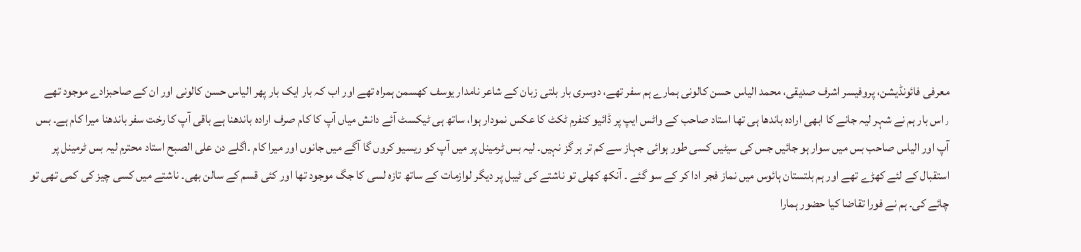معرفی فائونڈیشن، پروفیسر اشرف صدیقی، محمد الیاس حسن کالونی ہمارے ہم سفر تھے، دوسری بار بلتی زبان کے شاعر نامدار یوسف کھسمن ہمراہ تھے اور اب کہ بار ایک بار پھر الیاس حسن کالونی اور ان کے صاحبزادے موجود تھے ٫اس بار ہم نے شہر لیہ جانے کا ابھی ارادہ باندھا ہی تھا استاد صاحب کے واٹس ایپ پر ڈائیو کنفرم ٹکٹ کا عکس نمودار ہوا، ساتھ ہی ٹیکسٹ آئے دانش میاں آپ کا کام صرف ارادہ باندھنا ہے باقی آپ کا رخت سفر باندھنا میرا کام ہے۔ بس آپ اور الیاس صاحب بس میں سوار ہو جائیں جس کی سیٹیں کسی طور ہوائی جہاز سے کم تر ہر گز نہیں۔ لیہ بس ٹرمینل پر میں آپ کو ریسیو کروں گا آگے میں جانوں اور میرا کام ۔اگلے دن علی الصبح استاد محترم لیہ بس ٹرمینل پر استقبال کے لئے کھڑے تھے اور ہم بلتستان ہائوس میں نماز فجر ادا کر کے سو گئے ۔ آنکھ کھلی تو ناشتے کی ٹیبل پر دیگر لوازمات کے ساتھ تازہ لسی کا جگ موجود تھا اور کئی قسم کے سالن بھی۔ ناشتے میں کسی چیز کی کمی تھی تو چائے کی۔ ہم نے فورا تقاضا کیا حضور ہمارا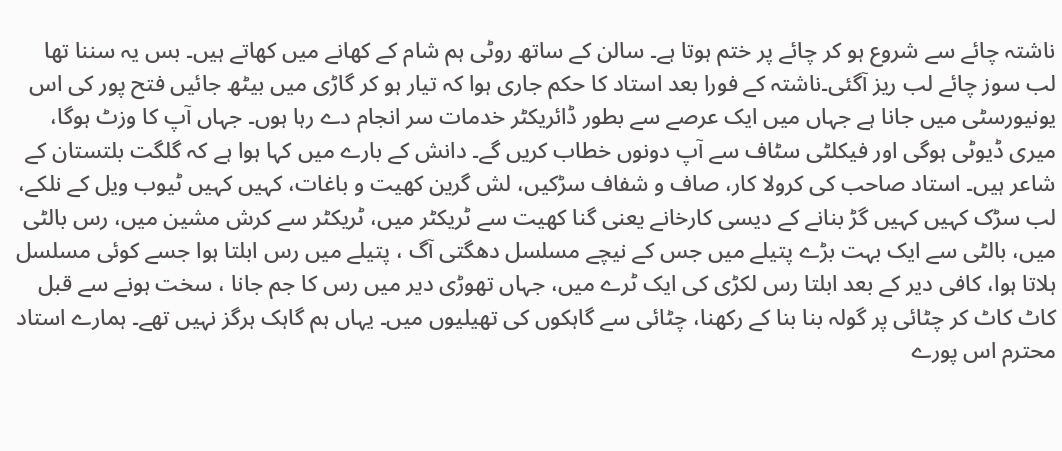ناشتہ چائے سے شروع ہو کر چائے پر ختم ہوتا ہے۔ سالن کے ساتھ روٹی ہم شام کے کھانے میں کھاتے ہیں۔ بس یہ سننا تھا لب سوز چائے لب ریز آگئی۔ناشتہ کے فورا بعد استاد کا حکم جاری ہوا کہ تیار ہو کر گاڑی میں بیٹھ جائیں فتح پور کی اس یونیورسٹی میں جانا ہے جہاں میں ایک عرصے سے بطور ڈائریکٹر خدمات سر انجام دے رہا ہوں۔ جہاں آپ کا وزٹ ہوگا، میری ڈیوٹی ہوگی اور فیکلٹی سٹاف سے آپ دونوں خطاب کریں گے۔ دانش کے بارے میں کہا ہوا ہے کہ گلگت بلتستان کے شاعر ہیں۔ استاد صاحب کی کرولا کار، صاف و شفاف سڑکیں، لش گرین کھیت و باغات، کہیں کہیں ٹیوب ویل کے نلکے، لب سڑک کہیں کہیں گڑ بنانے کے دیسی کارخانے یعنی گنا کھیت سے ٹریکٹر میں، ٹریکٹر سے کرش مشین میں، رس بالٹی میں، بالٹی سے ایک بہت بڑے پتیلے میں جس کے نیچے مسلسل دھگتی آگ ، پتیلے میں رس ابلتا ہوا جسے کوئی مسلسل ہلاتا ہوا، کافی دیر کے بعد ابلتا رس لکڑی کی ایک ٹرے میں، جہاں تھوڑی دیر میں رس کا جم جانا ، سخت ہونے سے قبل کاٹ کاٹ کر چٹائی پر گولہ بنا بنا کے رکھنا، چٹائی سے گاہکوں کی تھیلیوں میں۔ یہاں ہم گاہک ہرگز نہیں تھے۔ ہمارے استاد محترم اس پورے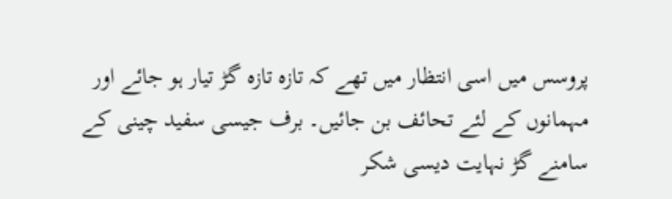پروسس میں اسی انتظار میں تھے کہ تازہ تازہ گڑ تیار ہو جائے اور مہمانوں کے لئے تحائف بن جائیں۔ برف جیسی سفید چینی کے سامنے گڑ نہایت دیسی شکر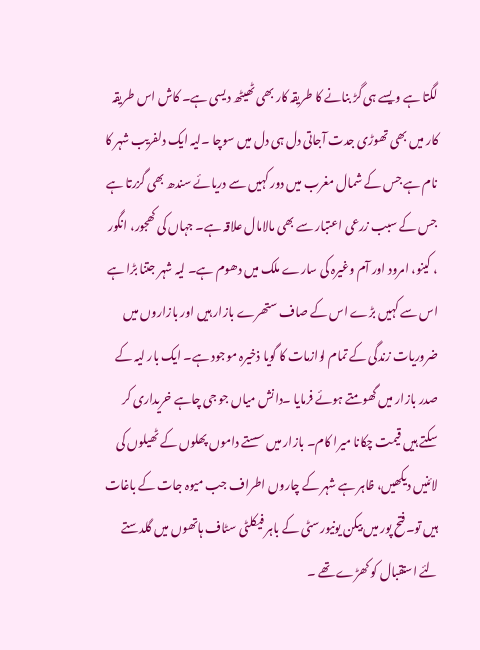لگتا ہے ویسے ہی گڑ بنانے کا طریقہ کار بھی ٹھیٹھ دیسی ہے۔ کاش اس طریقہ کار میں بھی تھوڑی جدت آجاتی دل ہی دل میں سوچا ۔لیہ ایک دلفریب شہر کا نام ہے جس کے شمال مغرب میں دور کہیں سے دریائے سندھ بھی گزرتا ہے جس کے سبب زرعی اعتبار سے بھی مالامال علاقہ ہے۔ جہاں کی کھجور، انگور ، کینو، امرود اور آم وغیرہ کی سارے ملک میں دھوم ہے۔ لیہ شہر جتنا بڑا ہے اس سے کہیں بڑے اس کے صاف ستھرے بازار ہیں اور بازاروں میں ضروریات زندگی کے تمام لوازمات کا گویا ذخیرہ موجود ہے۔ ایک بار لیہ کے صدر بازار میں گھومتے ہوئے فرمایا ۔دانش میاں جو جی چاہے خریداری کر سکتے ہیں قیمت چکانا میرا کام۔ بازار میں سستے داموں پھلوں کے ٹھیلوں کی لائنیں دیکھیں، ظاہر ہے شہر کے چاروں اطراف جب میوہ جات کے باغات ہیں تو۔فتح پور میں بیکن یونیورسٹی کے باہر فیکلٹی سٹاف ہاتھوں میں گلدستے لئے استقبال کو کھڑے تھے ۔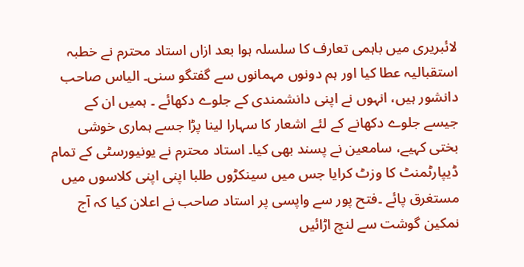لائبریری میں باہمی تعارف کا سلسلہ ہوا بعد ازاں استاد محترم نے خطبہ استقبالیہ عطا کیا اور ہم دونوں مہمانوں سے گفتگو سنی۔ الیاس صاحب دانشور ہیں، انہوں نے اپنی دانشمندی کے جلوے دکھائے ۔ ہمیں ان کے جیسے جلوے دکھانے کے لئے اشعار کا سہارا لینا پڑا جسے ہماری خوشی بختی کہیے، سامعین نے پسند بھی کیا۔ استاد محترم نے یونیورسٹی کے تمام ڈیپارٹمنٹ کا وزٹ کرایا جس میں سینکڑوں طلبا اپنی اپنی کلاسوں میں مستغرق پائے ۔فتح پور سے واپسی پر استاد صاحب نے اعلان کیا کہ آج نمکین گوشت سے لنچ اڑائیں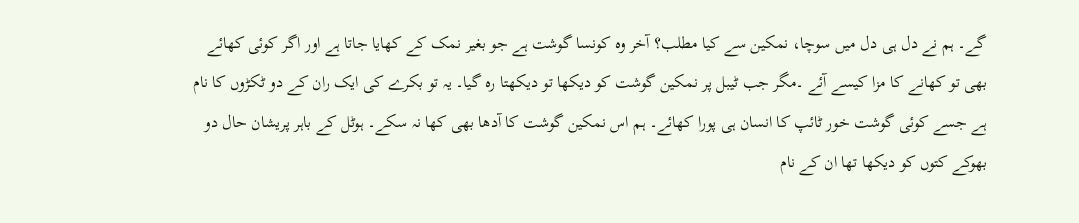گے۔ ہم نے دل ہی دل میں سوچا، نمکین سے کیا مطلب؟ آخر وہ کونسا گوشت ہے جو بغیر نمک کے کھایا جاتا ہے اور اگر کوئی کھائے بھی تو کھانے کا مزا کیسے آئے ۔مگر جب ٹیبل پر نمکین گوشت کو دیکھا تو دیکھتا رہ گیا۔ یہ تو بکرے کی ایک ران کے دو ٹکڑوں کا نام ہے جسے کوئی گوشت خور ٹائپ کا انسان ہی پورا کھائے۔ ہم اس نمکین گوشت کا آدھا بھی کھا نہ سکے۔ ہوٹل کے باہر پریشان حال دو بھوکے کتوں کو دیکھا تھا ان کے نام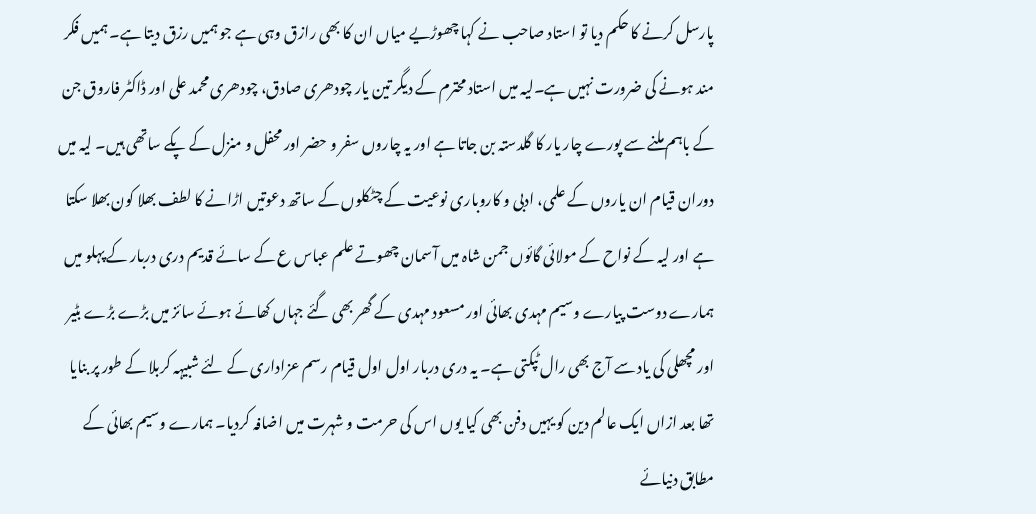پارسل کرنے کا حکم دیا تو استاد صاحب نے کہا چھوڑیے میاں ان کا بھی رازق وہی ہے جو ہمیں رزق دیتا ہے۔ ہمیں فکر مند ہونے کی ضرورت نہیں ہے۔لیہ میں استاد محترم کے دیگر تین یار چودھری صادق، چودھری محمد علی اور ڈاکٹر فاروق جن کے باہم ملنے سے پورے چار یار کا گلدستہ بن جاتا ہے اور یہ چاروں سفر و حضر اور محفل و منزل کے پکے ساتھی ہیں۔ لیہ میں دوران قیام ان یاروں کے علمی، ادبی و کاروباری نوعیت کے چٹکلوں کے ساتھ دعوتیں اڑانے کا لطف بھلا کون بھلا سکتا ہے اور لیہ کے نواح کے مولائی گائوں جمن شاہ میں آسمان چھوتے علم عباس ع کے سائے قدیم دری دربار کے پہلو میں ہمارے دوست پیارے وسیم مہدی بھائی اور مسعود مہدی کے گھر بھی گئے جہاں کھائے ہوئے سائز میں بڑے بڑے بٹیر اور مچھلی کی یاد سے آج بھی رال ٹپکتی ہے۔ یہ دری دربار اول اول قیام رسم عزاداری کے لئے شبیہہ کربلا کے طور پر بنایا تھا بعد ازاں ایک عالم دین کو یہیں دفن بھی کیا یوں اس کی حرمت و شہرت میں اضافہ کردیا۔ ہمارے وسیم بھائی کے مطابق دنیائے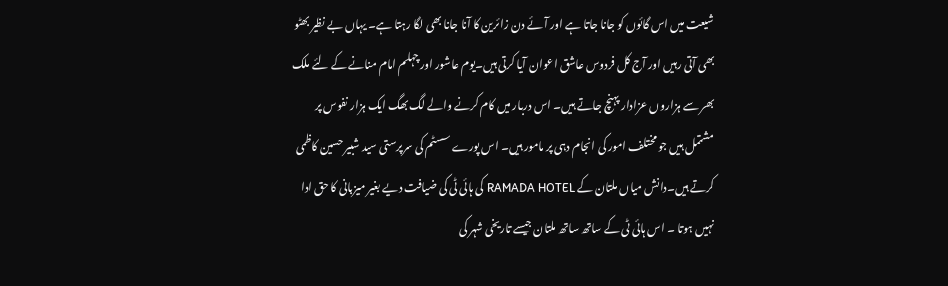شیعت میں اس گائوں کو جانا جاتا ہے اور آئے دن زائرین کا آنا جانا بھی لگا رہتا ہے۔ یہاں بے نظیر بھٹو بھی آتی رہیں اور آج کل فردوس عاشق اعوان آیا کرتی ہیں۔یوم عاشور اور چہلم امام منانے کے لئے ملک بھر سے ہزاروں عزادار پہنچ جاتے ہیں۔ اس دربار میں کام کرنے والے لگ بھگ ایک ہزار نفوس پر مشتمل ہیں جو مختلف امور کی انجام دہی پر مامور ہیں۔ اس پورے سسٹم کی سرپرستی سید شبیر حسین کاظمی کرتے ہیں۔دانش میاں ملتان کے RAMADA HOTEL کی ہائی ٹی کی ضیافت دیے بغیر میزبانی کا حق ادا نہیں ہوتا ۔ اس ہائی ٹی کے ساتھ ساتھ ملتان جیسے تاریخی شہر کی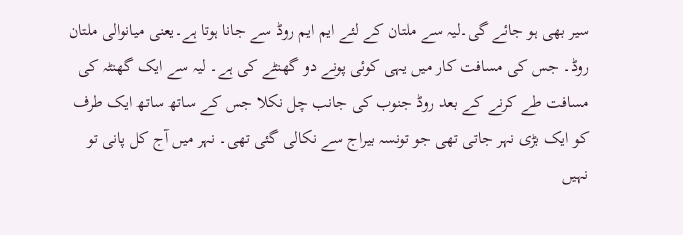سیر بھی ہو جائے گی۔لیہ سے ملتان کے لئے ایم ایم روڈ سے جانا ہوتا ہے۔یعنی میانوالی ملتان روڈ۔ جس کی مسافت کار میں یہی کوئی پونے دو گھنٹے کی ہے۔ لیہ سے ایک گھنٹہ کی مسافت طے کرنے کے بعد روڈ جنوب کی جانب چل نکلا جس کے ساتھ ساتھ ایک طرف کو ایک بڑی نہر جاتی تھی جو تونسہ بیراج سے نکالی گئی تھی۔ نہر میں آج کل پانی تو نہیں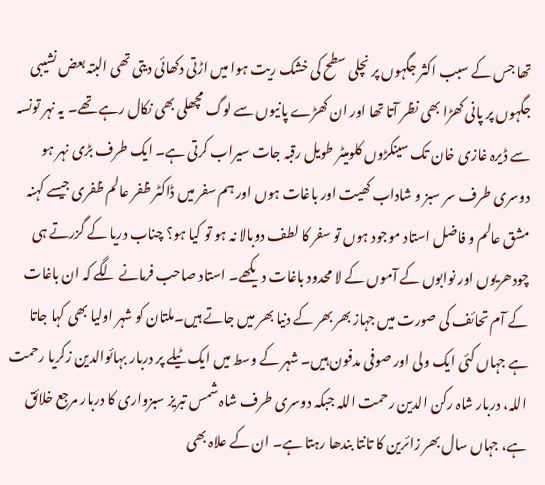تھا جس کے سبب اکثر جگہوں پر نچلی سطح کی خشک ریت ہوا میں اڑتی دکھائی دیتی تھی البتہ بعض نشیبی جگہوں پر پانی کھڑا بھی نظر آتا تھا اور ان کھڑے پانیوں سے لوگ مچھلی بھی نکال رہے تھے۔ یہ نہر تونسہ سے ڈیرہ غازی خان تک سینکڑوں کلومیٹر طویل رقبہ جات سیراب کرتی ہے۔ ایک طرف بڑی نہر ہو دوسری طرف سر سبز و شاداب کھیت اور باغات ہوں اور ہم سفر میں ڈاکٹر ظفر عالم ظفری جیسے کہنہ مشق عالم و فاضل استاد موجود ہوں تو سفر کا لطف دوبالا نہ ہو تو کیا ہو؟ چناب دریا کے گزرتے ہی چودھریوں اور نوابوں کے آموں کے لا محدود باغات دیکھے۔ استاد صاحب فرمانے لگے کہ ان باغات کے آم تحائف کی صورت میں جہاز بھر بھر کے دنیا بھر میں جاتے ہیں۔ملتان کو شہر اولیا بھی کہا جاتا ہے جہاں کئی ایک ولی اور صوفی مدفون ہیں۔ شہر کے وسط میں ایک ٹیلے پر دربار بہائوالدین زکریا رحمت اللہ، دربار شاہ رکن الدین رحمت اللہ جبکہ دوسری طرف شاہ شمس تبریز سبزواری کا دربار مرجع خلائق ہے، جہاں سال بھر زائرین کا تانتا بندھا رہتا ہے۔ ان کے علاہ بھی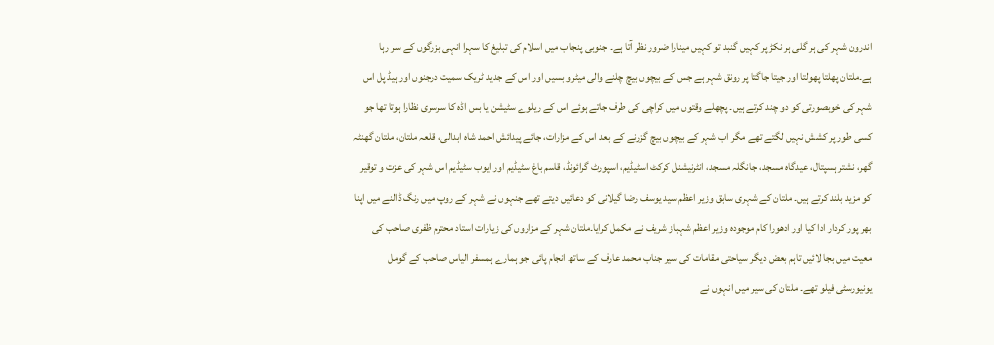اندرون شہر کی ہر گلی ہر نکڑ پر کہیں گنبد تو کہیں مینارا ضرور نظر آتا ہے۔ جنوبی پنجاب میں اسلام کی تبلیغ کا سہرا انہی بزرگوں کے سر رہا ہے۔ملتان پھلتا پھولتا اور جیتا جاگتا پر رونق شہر ہے جس کے بیچوں بیچ چلنے والی میٹرو بسیں اور اس کے جدید ٹریک سمیت درجنوں اور ہیڈ پل اس شہر کی خوبصورتی کو دو چند کرتے ہیں۔ پچھلے وقتوں میں کراچی کی طرف جاتے ہوئے اس کے ریلوے سٹیشن یا بس اڈہ کا سرسری نظارا ہوتا تھا جو کسی طور پر کشش نہیں لگتے تھے مگر اب شہر کے بیچوں بیچ گزرنے کے بعد اس کے مزارات، جائے پیدائش احمد شاہ ابدالی، قلعہ ملتان، ملتان گھنٹہ گھر، نشتر ہسپتال، عیدگاہ مسجد، جانگلہ مسجد، انٹرنیشنل کرکٹ اسٹیڈیم، اسپورٹ گرائونڈ، قاسم باغ سٹیڈیم اور ایوب سٹیڈیم اس شہر کی عزت و توقیر کو مزید بلند کرتے ہیں۔ ملتان کے شہری سابق وزیر اعظم سید یوسف رضا گیلانی کو دعائیں دیتے تھے جنہوں نے شہر کے روپ میں رنگ ڈالنے میں اپنا بھر پور کردار ادا کیا اور ادھورا کام موجودہ وزیر اعظم شہباز شریف نے مکمل کرایا۔ملتان شہر کے مزاروں کی زیارات استاد محترم ظفری صاحب کی معیت میں بجا لائیں تاہم بعض دیگر سیاحتی مقامات کی سیر جناب محمد عارف کے ساتھ انجام پائی جو ہمارے ہمسفر الیاس صاحب کے گومل یونیورسٹی فیلو تھے۔ ملتان کی سیر میں انہوں نے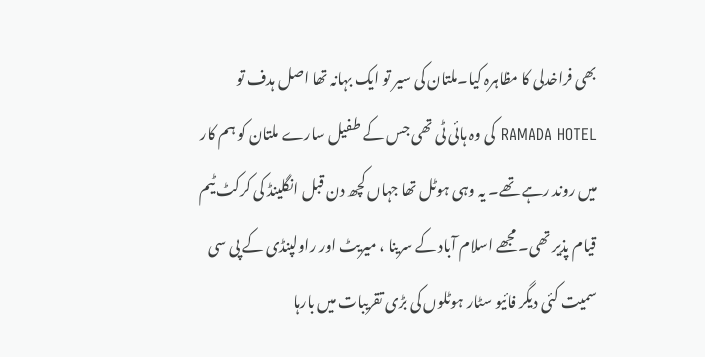بھی فراخدلی کا مظاہرہ کیا۔ملتان کی سیر تو ایک بہانہ تھا اصل ہدف تو RAMADA HOTEL کی وہ ہائی ٹی تھی جس کے طفیل سارے ملتان کو ہم کار میں روند رہے تھے۔ یہ وہی ہوٹل تھا جہاں کچھ دن قبل انگلینڈ کی کرکٹ ٹیم قیام پذیر تھی۔ مجھے اسلام آباد کے سرینا ، میریٹ اور راولپنڈی کے پی سی سمیت کئی دیگر فائیو سٹار ہوٹلوں کی بڑی تقریبات میں بارہا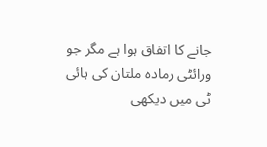جانے کا اتفاق ہوا ہے مگر جو ورائٹی رمادہ ملتان کی ہائی ٹی میں دیکھی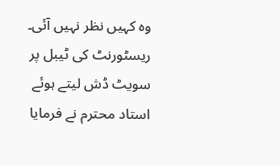وہ کہیں نظر نہیں آئی۔ ریسٹورنٹ کی ٹیبل پر سویٹ ڈش لیتے ہوئے استاد محترم نے فرمایا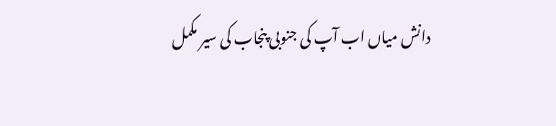دانش میاں اب آپ کی جنوبی پنجاب کی سیر مکمل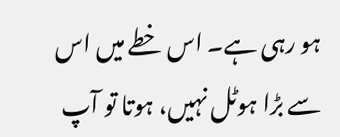ہو رہی ہے۔ اس خطے میں اس سے بڑا ہوٹل نہیں، ہوتا تو آپ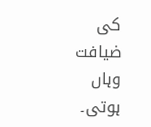کی ضیافت وہاں ہوتی۔